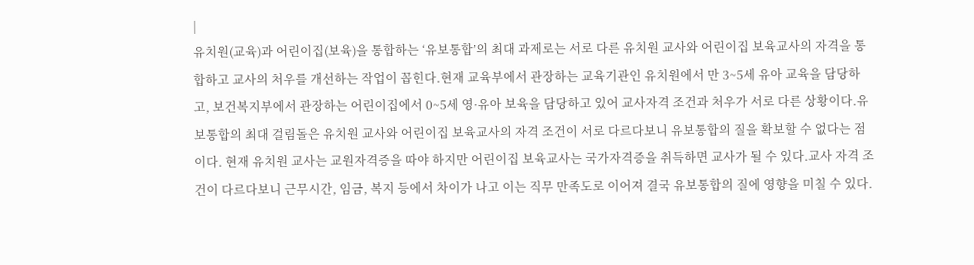|
유치원(교육)과 어린이집(보육)을 통합하는 ‘유보통합’의 최대 과제로는 서로 다른 유치원 교사와 어린이집 보육교사의 자격을 통합하고 교사의 처우를 개선하는 작업이 꼽힌다.현재 교육부에서 관장하는 교육기관인 유치원에서 만 3~5세 유아 교육을 담당하고, 보건복지부에서 관장하는 어린이집에서 0~5세 영·유아 보육을 담당하고 있어 교사자격 조건과 처우가 서로 다른 상황이다.유보통합의 최대 걸림돌은 유치원 교사와 어린이집 보육교사의 자격 조건이 서로 다르다보니 유보통합의 질을 확보할 수 없다는 점이다. 현재 유치원 교사는 교원자격증을 따야 하지만 어린이집 보육교사는 국가자격증을 취득하면 교사가 될 수 있다.교사 자격 조건이 다르다보니 근무시간, 임금, 복지 등에서 차이가 나고 이는 직무 만족도로 이어져 결국 유보통합의 질에 영향을 미칠 수 있다.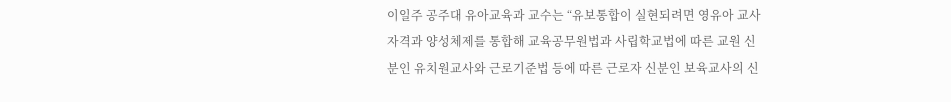이일주 공주대 유아교육과 교수는 “유보통합이 실현되려면 영유아 교사자격과 양성체제를 통합해 교육공무원법과 사립학교법에 따른 교원 신분인 유치원교사와 근로기준법 등에 따른 근로자 신분인 보육교사의 신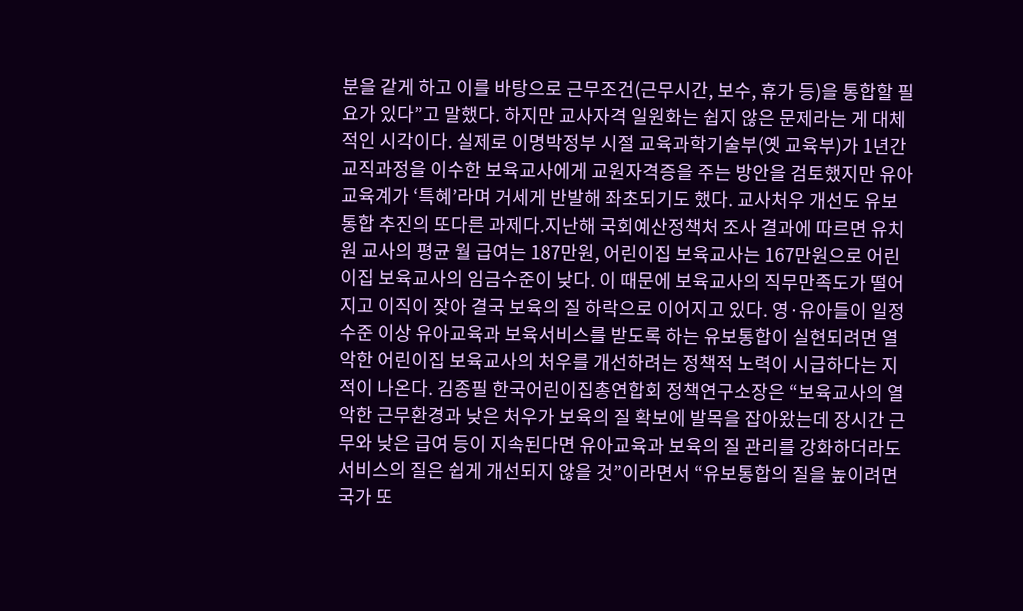분을 같게 하고 이를 바탕으로 근무조건(근무시간, 보수, 휴가 등)을 통합할 필요가 있다”고 말했다. 하지만 교사자격 일원화는 쉽지 않은 문제라는 게 대체적인 시각이다. 실제로 이명박정부 시절 교육과학기술부(옛 교육부)가 1년간 교직과정을 이수한 보육교사에게 교원자격증을 주는 방안을 검토했지만 유아교육계가 ‘특혜’라며 거세게 반발해 좌초되기도 했다. 교사처우 개선도 유보통합 추진의 또다른 과제다.지난해 국회예산정책처 조사 결과에 따르면 유치원 교사의 평균 월 급여는 187만원, 어린이집 보육교사는 167만원으로 어린이집 보육교사의 임금수준이 낮다. 이 때문에 보육교사의 직무만족도가 떨어지고 이직이 잦아 결국 보육의 질 하락으로 이어지고 있다. 영·유아들이 일정수준 이상 유아교육과 보육서비스를 받도록 하는 유보통합이 실현되려면 열악한 어린이집 보육교사의 처우를 개선하려는 정책적 노력이 시급하다는 지적이 나온다. 김종필 한국어린이집총연합회 정책연구소장은 “보육교사의 열악한 근무환경과 낮은 처우가 보육의 질 확보에 발목을 잡아왔는데 장시간 근무와 낮은 급여 등이 지속된다면 유아교육과 보육의 질 관리를 강화하더라도 서비스의 질은 쉽게 개선되지 않을 것”이라면서 “유보통합의 질을 높이려면 국가 또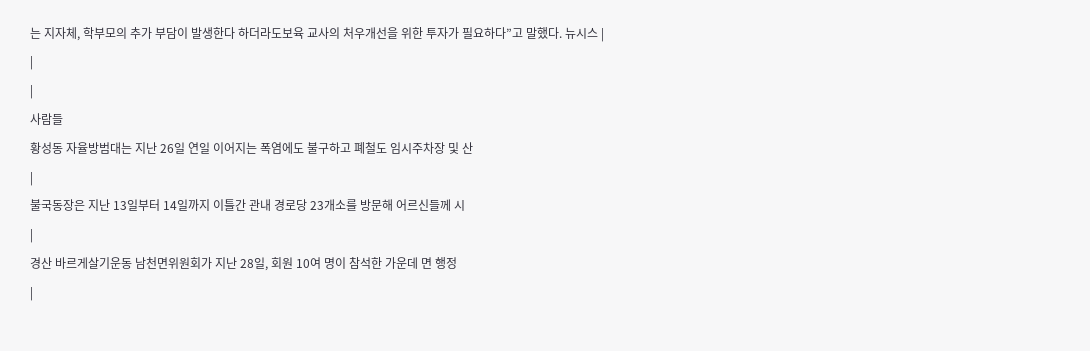는 지자체, 학부모의 추가 부담이 발생한다 하더라도보육 교사의 처우개선을 위한 투자가 필요하다”고 말했다. 뉴시스 |
|
|
사람들
황성동 자율방범대는 지난 26일 연일 이어지는 폭염에도 불구하고 폐철도 임시주차장 및 산
|
불국동장은 지난 13일부터 14일까지 이틀간 관내 경로당 23개소를 방문해 어르신들께 시
|
경산 바르게살기운동 남천면위원회가 지난 28일, 회원 10여 명이 참석한 가운데 면 행정
|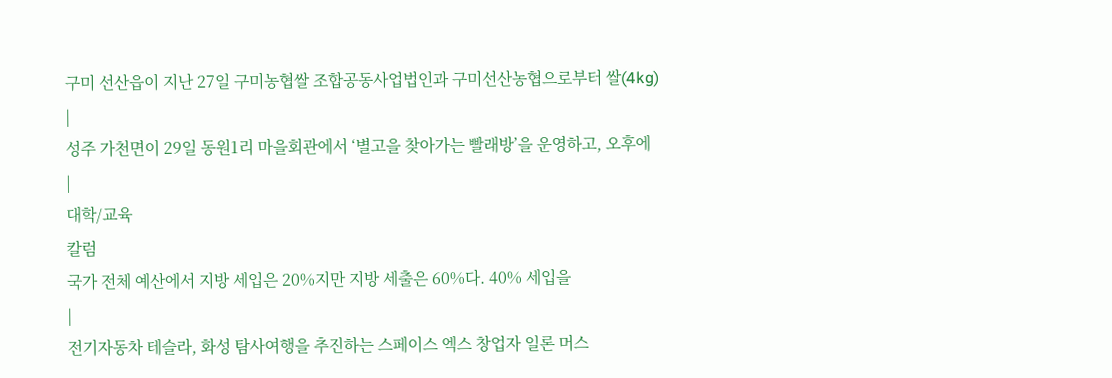구미 선산읍이 지난 27일 구미농협쌀 조합공동사업법인과 구미선산농협으로부터 쌀(4kg)
|
성주 가천면이 29일 동원1리 마을회관에서 ‘별고을 찾아가는 빨래방’을 운영하고, 오후에
|
대학/교육
칼럼
국가 전체 예산에서 지방 세입은 20%지만 지방 세출은 60%다. 40% 세입을
|
전기자동차 테슬라, 화성 탐사여행을 추진하는 스페이스 엑스 창업자 일론 머스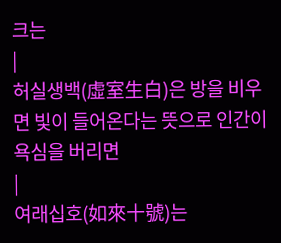크는
|
허실생백(虛室生白)은 방을 비우면 빛이 들어온다는 뜻으로 인간이 욕심을 버리면
|
여래십호(如來十號)는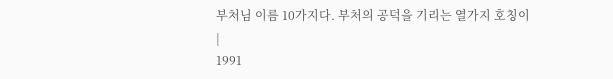부처님 이름 10가지다. 부처의 공덕을 기리는 열가지 호칭이
|
1991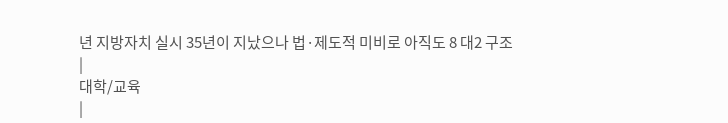년 지방자치 실시 35년이 지났으나 법·제도적 미비로 아직도 8 대2 구조
|
대학/교육
|